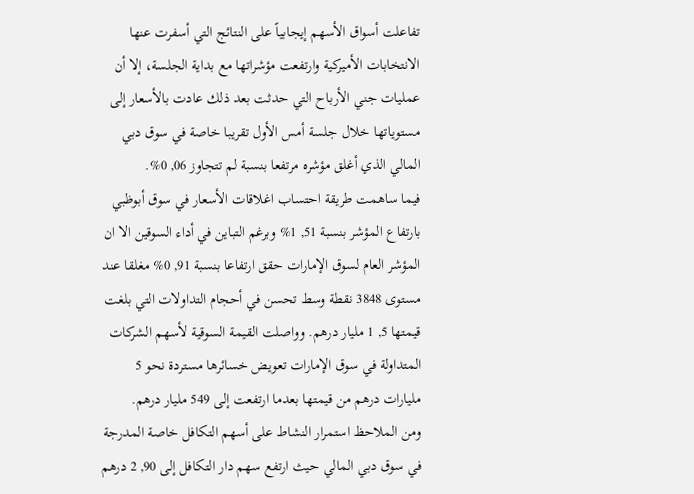تفاعلت أسواق الأسهم إيجابياً على النتائج التي أسفرت عنها الانتخابات الأميركية وارتفعت مؤشراتها مع بداية الجلسة، إلا أن عمليات جني الأرباح التي حدثت بعد ذلك عادت بالأسعار إلى مستوياتها خلال جلسة أمس الأول تقريبا خاصة في سوق دبي المالي الذي أغلق مؤشره مرتفعا بنسبة لم تتجاوز 06, 0%.
فيما ساهمت طريقة احتساب اغلاقات الأسعار في سوق أبوظبي بارتفاع المؤشر بنسبة 51, 1% وبرغم التباين في أداء السوقين الا ان المؤشر العام لسوق الإمارات حقق ارتفاعا بنسبة 91, 0% مغلقا عند مستوى 3848 نقطة وسط تحسن في أحجام التداولات التي بلغت قيمتها 5, 1 مليار درهم. وواصلت القيمة السوقية لأسهم الشركات المتداولة في سوق الإمارات تعويض خسائرها مستردة نحو 5 مليارات درهم من قيمتها بعدما ارتفعت إلى 549 مليار درهم.
ومن الملاحظ استمرار النشاط على أسهم التكافل خاصة المدرجة في سوق دبي المالي حيث ارتفع سهم دار التكافل إلى 90, 2 درهم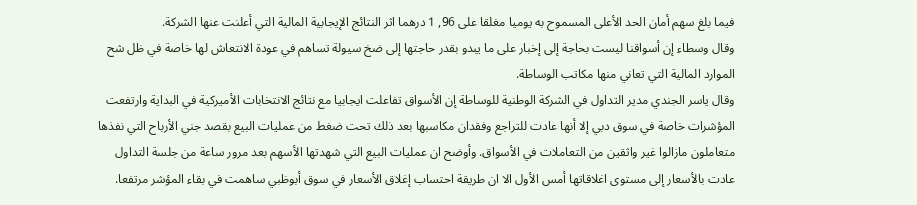فيما بلغ سهم أمان الحد الأعلى المسموح به يوميا مغلقا على 96, 1 درهما اثر النتائج الإيجابية المالية التي أعلنت عنها الشركة.
وقال وسطاء إن أسواقنا ليست بحاجة إلى إخبار على ما يبدو بقدر حاجتها إلى ضخ سيولة تساهم في عودة الانتعاش لها خاصة في ظل شح الموارد المالية التي تعاني منها مكاتب الوساطة.
وقال ياسر الجندي مدير التداول في الشركة الوطنية للوساطة إن الأسواق تفاعلت ايجابيا مع نتائج الانتخابات الأميركية في البداية وارتفعت المؤشرات خاصة في سوق دبي إلا أنها عادت للتراجع وفقدان مكاسبها بعد ذلك تحت ضغط من عمليات البيع بقصد جني الأرباح التي نفذها متعاملون مازالوا غير واثقين من التعاملات في الأسواق. وأوضح ان عمليات البيع التي شهدتها الأسهم بعد مرور ساعة من جلسة التداول عادت بالأسعار إلى مستوى اغلاقاتها أمس الأول الا ان طريقة احتساب إغلاق الأسعار في سوق أبوظبي ساهمت في بقاء المؤشر مرتفعا.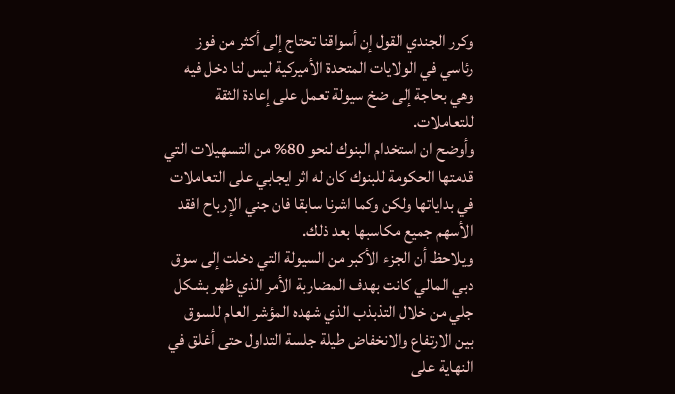وكرر الجندي القول إن أسواقنا تحتاج إلى أكثر من فوز رئاسي في الولايات المتحدة الأميركية ليس لنا دخل فيه وهي بحاجة إلى ضخ سيولة تعمل على إعادة الثقة للتعاملات.
وأوضح ان استخدام البنوك لنحو 80% من التسهيلات التي قدمتها الحكومة للبنوك كان له اثر ايجابي على التعاملات في بداياتها ولكن وكما اشرنا سابقا فان جني الإرباح افقد الأسهم جميع مكاسبها بعد ذلك.
ويلاحظ أن الجزء الأكبر من السيولة التي دخلت إلى سوق دبي المالي كانت بهدف المضاربة الأمر الذي ظهر بشكل جلي من خلال التذبذب الذي شهده المؤشر العام للسوق بين الارتفاع والانخفاض طيلة جلسة التداول حتى أغلق في النهاية على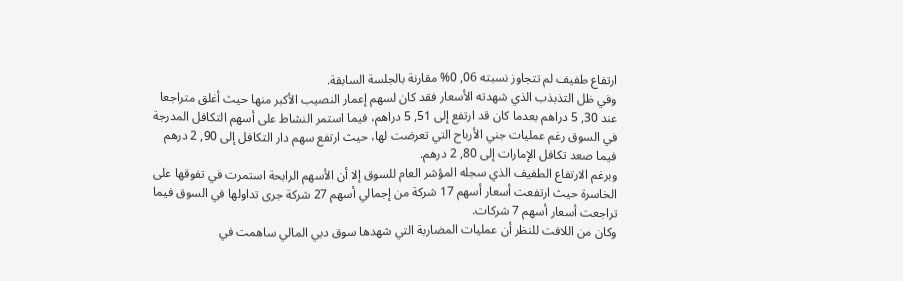ارتفاع طفيف لم تتجاوز نسبته 06, 0% مقارنة بالجلسة السابقة.
وفي ظل التذبذب الذي شهدته الأسعار فقد كان لسهم إعمار النصيب الأكبر منها حيث أغلق متراجعا عند 30, 5 دراهم بعدما كان قد ارتفع إلى 51, 5 دراهم، فيما استمر النشاط على أسهم التكافل المدرجة في السوق رغم عمليات جني الأرباح التي تعرضت لها، حيث ارتفع سهم دار التكافل إلى 90, 2 درهم فيما صعد تكافل الإمارات إلى 80, 2 درهم.
وبرغم الارتفاع الطفيف الذي سجله المؤشر العام للسوق إلا أن الأسهم الرابحة استمرت في تفوقها على الخاسرة حيث ارتفعت أسعار أسهم 17 شركة من إجمالي أسهم 27 شركة جرى تداولها في السوق فيما تراجعت أسعار أسهم 7 شركات.
وكان من اللافت للنظر أن عمليات المضاربة التي شهدها سوق دبي المالي ساهمت في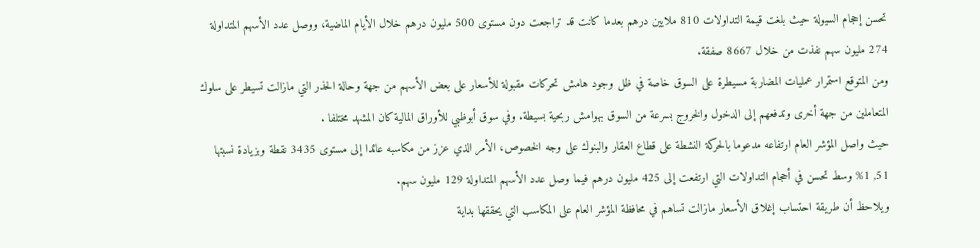تحسن إحجام السيولة حيث بلغت قيمة التداولات 810 ملايين درهم بعدما كانت قد تراجعت دون مستوى 500 مليون درهم خلال الأيام الماضية، ووصل عدد الأسهم المتداولة 274 مليون سهم نفذت من خلال 8667 صفقة.
ومن المتوقع استمرار عمليات المضاربة مسيطرة على السوق خاصة في ظل وجود هامش تحركات مقبولة للأسعار على بعض الأسهم من جهة وحالة الحذر التي مازالت تسيطر على سلوك المتعاملين من جهة أخرى وتدفعهم إلى الدخول والخروج بسرعة من السوق بهوامش ربحية بسيطة. وفي سوق أبوظبي للأوراق المالية كان المشهد مختلفا .
حيث واصل المؤشر العام ارتفاعه مدعوما بالحركة النشطة على قطاع العقار والبنوك على وجه الخصوص، الأمر الذي عزز من مكاسبه عائدا إلى مستوى 3435 نقطة وبزيادة نسبتها 51, 1% وسط تحسن في أحجام التداولات التي ارتفعت إلى 425 مليون درهم فيما وصل عدد الأسهم المتداولة 129 مليون سهم.
ويلاحظ أن طريقة احتساب إغلاق الأسعار مازالت تساهم في محافظة المؤشر العام على المكاسب التي يحققها بداية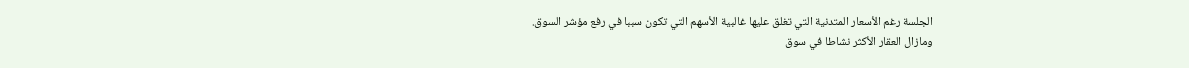الجلسة رغم الأسعار المتدنية التي تغلق عليها غالبية الأسهم التي تكون سببا في رفع مؤشر السوق.
ومازال العقار الأكثر نشاطا في سوق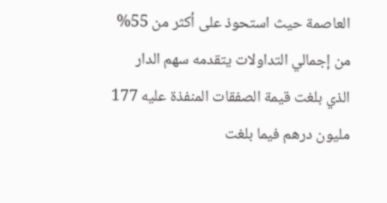العاصمة حيث استحوذ على أكثر من 55% من إجمالي التداولات يتقدمه سهم الدار الذي بلغت قيمة الصفقات المنفذة عليه 177 مليون درهم فيما بلغت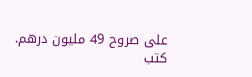على صروح 49 مليون درهم.
كتب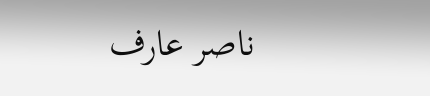ناصر عارف